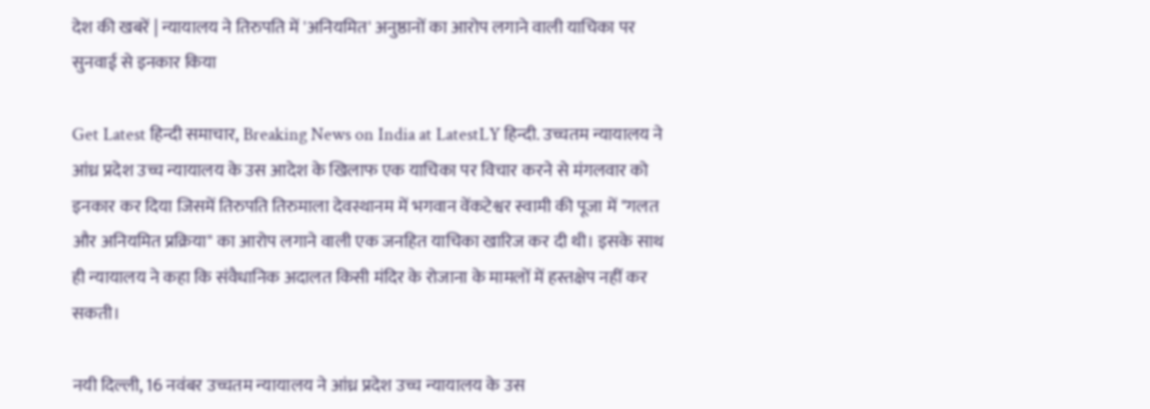देश की खबरें | न्यायालय ने तिरुपति में 'अनियमित' अनुष्ठानों का आरोप लगाने वाली याचिका पर सुनवाई से इनकार किया

Get Latest हिन्दी समाचार, Breaking News on India at LatestLY हिन्दी. उच्चतम न्यायालय ने आंध्र प्रदेश उच्च न्यायालय के उस आदेश के खिलाफ एक याचिका पर विचार करने से मंगलवार को इनकार कर दिया जिसमें तिरुपति तिरुमाला देवस्थानम में भगवान वेंकटेश्वर स्वामी की पूजा में "गलत और अनियमित प्रक्रिया" का आरोप लगाने वाली एक जनहित याचिका खारिज कर दी थी। इसके साथ ही न्यायालय ने कहा कि संवैधानिक अदालत किसी मंदिर के रोजाना के मामलों में हस्तक्षेप नहीं कर सकती।

नयी दिल्ली, 16 नवंबर उच्चतम न्यायालय ने आंध्र प्रदेश उच्च न्यायालय के उस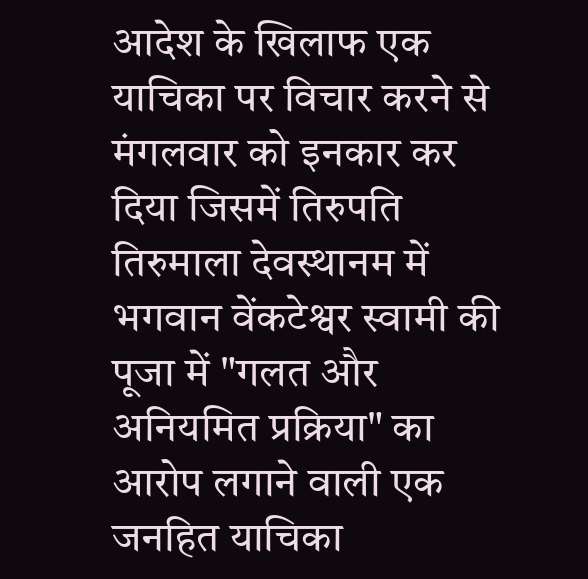आदेश के खिलाफ एक याचिका पर विचार करने से मंगलवार को इनकार कर दिया जिसमें तिरुपति तिरुमाला देवस्थानम में भगवान वेंकटेश्वर स्वामी की पूजा में "गलत और अनियमित प्रक्रिया" का आरोप लगाने वाली एक जनहित याचिका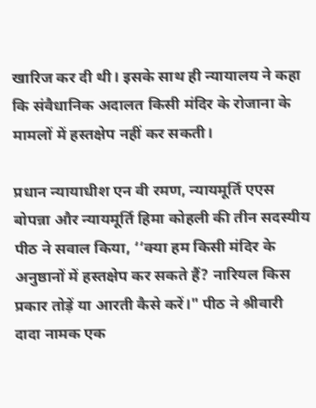खारिज कर दी थी। इसके साथ ही न्यायालय ने कहा कि संवैधानिक अदालत किसी मंदिर के रोजाना के मामलों में हस्तक्षेप नहीं कर सकती।

प्रधान न्यायाधीश एन वी रमण, न्यायमूर्ति एएस बोपन्ना और न्यायमूर्ति हिमा कोहली की तीन सदस्यीय पीठ ने सवाल किया, ‘‘क्या हम किसी मंदिर के अनुष्ठानों में हस्तक्षेप कर सकते हैं? नारियल किस प्रकार तोड़ें या आरती कैसे करें।" पीठ ने श्रीवारी दादा नामक एक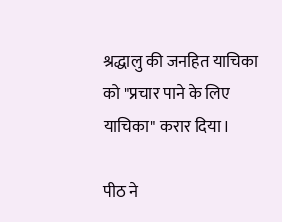श्रद्धालु की जनहित याचिका को "प्रचार पाने के लिए याचिका" करार दिया।

पीठ ने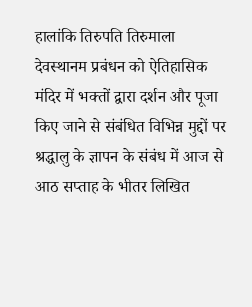हालांकि तिरुपति तिरुमाला देवस्थानम प्रबंधन को ऐतिहासिक मंदिर में भक्तों द्वारा दर्शन और पूजा किए जाने से संबंधित विभिन्न मुद्दों पर श्रद्धालु के ज्ञापन के संबंध में आज से आठ सप्ताह के भीतर लिखित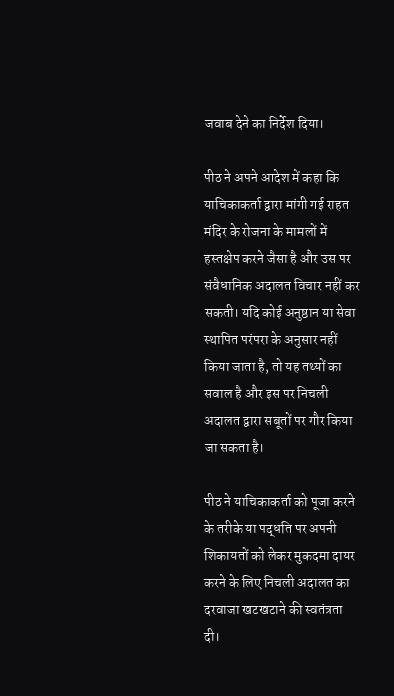जवाब देने का निर्देश दिया।

पीठ ने अपने आदेश में कहा कि याचिकाकर्ता द्वारा मांगी गई राहत मंदिर के रोजना के मामलों में हस्तक्षेप करने जैसा है और उस पर संवैधानिक अदालत विचार नहीं कर सकती। यदि कोई अनुष्ठान या सेवा स्थापित परंपरा के अनुसार नहीं किया जाता है, तो यह तथ्यों का सवाल है और इस पर निचली अदालत द्वारा सबूतों पर गौर किया जा सकता है।

पीठ ने याचिकाकर्ता को पूजा करने के तरीके या पद्धति पर अपनी शिकायतों को लेकर मुकदमा दायर करने के लिए निचली अदालत का दरवाजा खटखटाने की स्वतंत्रता दी।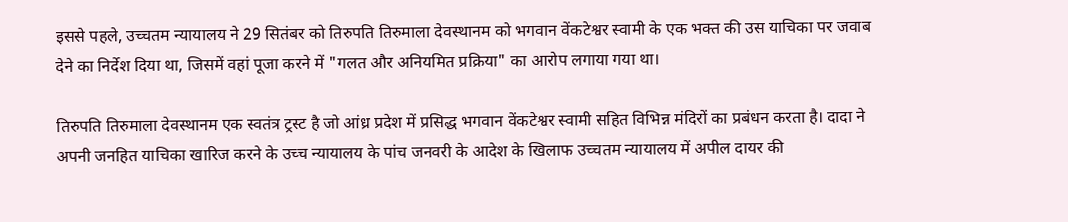इससे पहले, उच्चतम न्यायालय ने 29 सितंबर को तिरुपति तिरुमाला देवस्थानम को भगवान वेंकटेश्वर स्वामी के एक भक्त की उस याचिका पर जवाब देने का निर्देश दिया था, जिसमें वहां पूजा करने में "गलत और अनियमित प्रक्रिया" का आरोप लगाया गया था।

तिरुपति तिरुमाला देवस्थानम एक स्वतंत्र ट्रस्ट है जो आंध्र प्रदेश में प्रसिद्ध भगवान वेंकटेश्वर स्वामी सहित विभिन्न मंदिरों का प्रबंधन करता है। दादा ने अपनी जनहित याचिका खारिज करने के उच्च न्यायालय के पांच जनवरी के आदेश के खिलाफ उच्चतम न्यायालय में अपील दायर की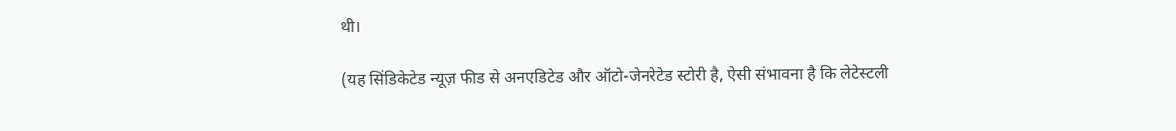थी।

(यह सिंडिकेटेड न्यूज़ फीड से अनएडिटेड और ऑटो-जेनरेटेड स्टोरी है, ऐसी संभावना है कि लेटेस्टली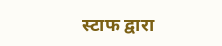स्टाफ द्वारा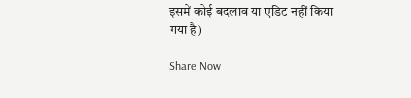इसमें कोई बदलाव या एडिट नहीं किया गया है)

Share Now